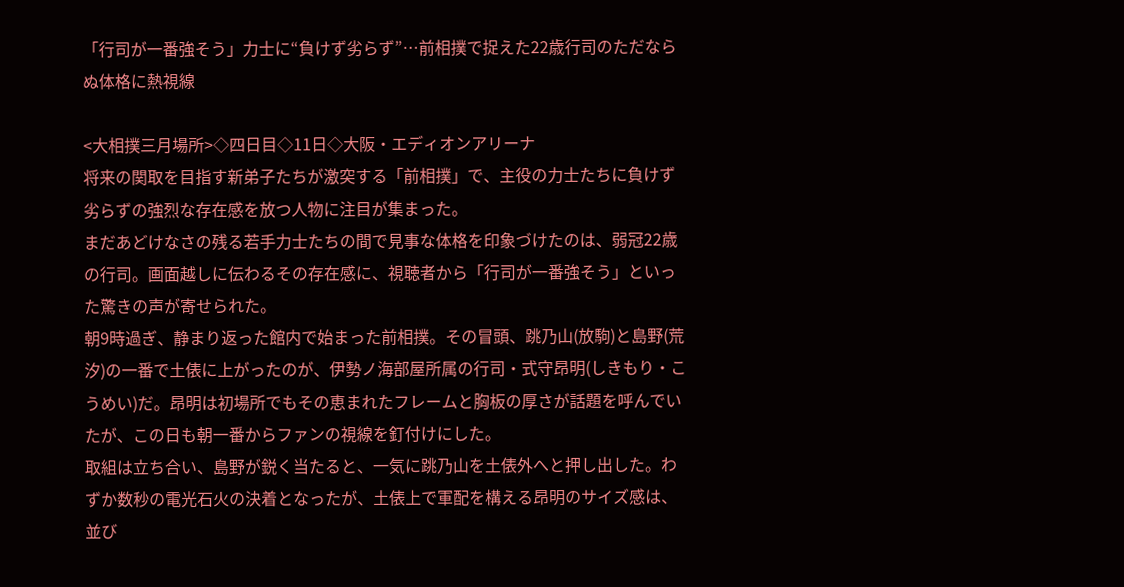「行司が一番強そう」力士に“負けず劣らず”…前相撲で捉えた22歳行司のただならぬ体格に熱視線

<大相撲三月場所>◇四日目◇11日◇大阪・エディオンアリーナ
将来の関取を目指す新弟子たちが激突する「前相撲」で、主役の力士たちに負けず劣らずの強烈な存在感を放つ人物に注目が集まった。
まだあどけなさの残る若手力士たちの間で見事な体格を印象づけたのは、弱冠22歳の行司。画面越しに伝わるその存在感に、視聴者から「行司が一番強そう」といった驚きの声が寄せられた。
朝9時過ぎ、静まり返った館内で始まった前相撲。その冒頭、跳乃山(放駒)と島野(荒汐)の一番で土俵に上がったのが、伊勢ノ海部屋所属の行司・式守昂明(しきもり・こうめい)だ。昂明は初場所でもその恵まれたフレームと胸板の厚さが話題を呼んでいたが、この日も朝一番からファンの視線を釘付けにした。
取組は立ち合い、島野が鋭く当たると、一気に跳乃山を土俵外へと押し出した。わずか数秒の電光石火の決着となったが、土俵上で軍配を構える昂明のサイズ感は、並び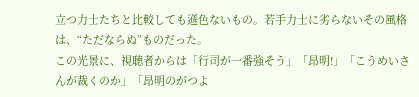立つ力士たちと比較しても遜色ないもの。若手力士に劣らないその風格は、“ただならぬ”ものだった。
この光景に、視聴者からは「行司が一番強そう」「昂明!」「こうめいさんが裁くのか」「昂明のがつよ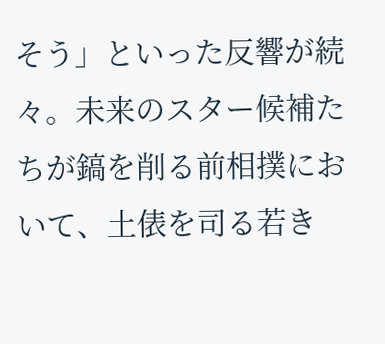そう」といった反響が続々。未来のスター候補たちが鎬を削る前相撲において、土俵を司る若き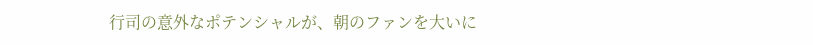行司の意外なポテンシャルが、朝のファンを大いに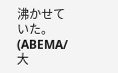沸かせていた。(ABEMA/大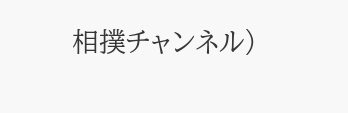相撲チャンネル)